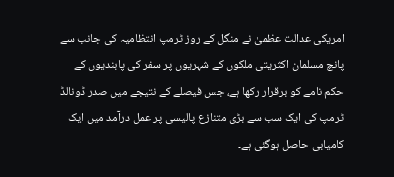امریکی عدالت عظمیٰ نے منگل کے روز ٹرمپ انتظامیہ کی جانب سے پانچ مسلمان اکثریتی ملکوں کے شہریوں پر سفر کی پابندیوں کے حکم نامے کو برقرار رکھا ہے، جس فیصلے کے نتیجے میں صدر ڈونالڈ ٹرمپ کی ایک سب سے بڑی متنازع پالیسی پر عمل درآمد میں ایک کامیابی حاصل ہوگئی ہے۔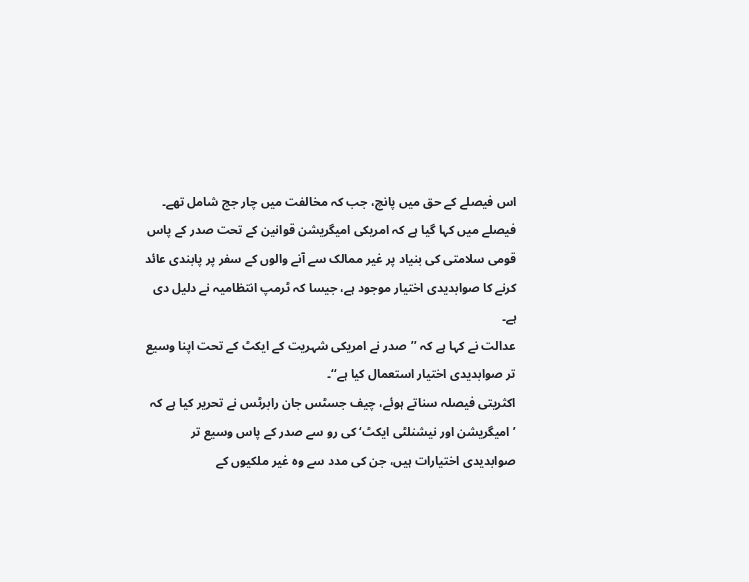اس فیصلے کے حق میں پانچ، جب کہ مخالفت میں چار جج شامل تھے۔
فیصلے میں کہا گیا ہے کہ امریکی امیگریشن قوانین کے تحت صدر کے پاس قومی سلامتی کی بنیاد پر غیر ممالک سے آنے والوں کے سفر پر پابندی عائد کرنے کا صوابدیدی اختیار موجود ہے، جیسا کہ ٹرمپ انتظامیہ نے دلیل دی ہے۔
عدالت نے کہا ہے کہ ’’صدر نے امریکی شہریت کے ایکٹ کے تحت اپنا وسیع تر صوابدیدی اختیار استعمال کیا ہے‘‘۔
اکثریتی فیصلہ سناتے ہوئے، چیف جسٹس جان رابرٹس نے تحریر کیا ہے کہ ’امیگریشن اور نیشنلٹی ایکٹ‘ کی رو سے صدر کے پاس وسیع تر صوابدیدی اختیارات ہیں، جن کی مدد سے وہ غیر ملکیوں کے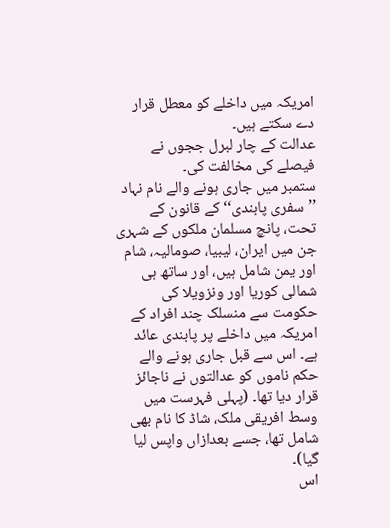امریکہ میں داخلے کو معطل قرار دے سکتے ہیں۔
عدالت کے چار لبرل ججوں نے فیصلے کی مخالفت کی۔
ستمبر میں جاری ہونے والے نام نہاد ’’سفری پابندی‘‘ کے قانون کے تحت، پانچ مسلمان ملکوں کے شہری جن میں ایران، لیبیا، صومالیہ، شام اور یمن شامل ہیں، اور ساتھ ہی شمالی کوریا اور ونزویلا کی حکومت سے منسلک چند افراد کے امریکہ میں داخلے پر پابندی عائد ہے۔ اس سے قبل جاری ہونے والے حکم ناموں کو عدالتوں نے ناجائز قرار دیا تھا۔ (پہلی فہرست میں وسط افریقی ملک، شاڈ کا نام بھی شامل تھا، جسے بعدازاں واپس لیا گیا)۔
اس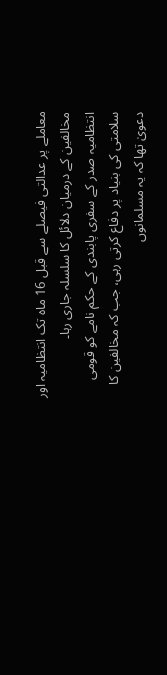معاملے پر عدالتی فیصلے سے قبل 16 ماہ تک انتظامیہ اور مخالفین کے درمیان دلائل کا سلسلہ جاری رہا۔
انتظامیہ صدر کے سفری پابندی کے حکم نامے کو قومی سلامتی کی بنیاد پر دفاع کرتی رہی، جب کہ مخالفین کا دعویٰ تھا کہ یہ مسلمانوں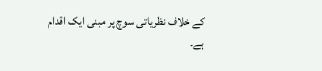کے خلاف نظریاتی سوچ پر مبنی ایک اقدام ہے۔